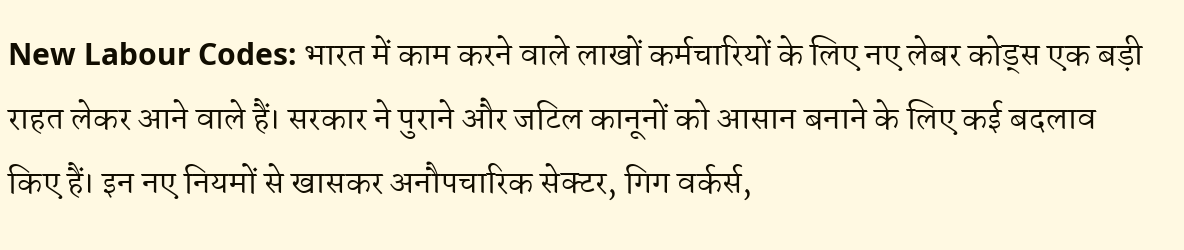New Labour Codes: भारत में काम करने वाले लाखों कर्मचारियों के लिए नए लेबर कोड्स एक बड़ी राहत लेकर आने वाले हैं। सरकार ने पुराने और जटिल कानूनों को आसान बनाने के लिए कई बदलाव किए हैं। इन नए नियमों से खासकर अनौपचारिक सेक्टर, गिग वर्कर्स,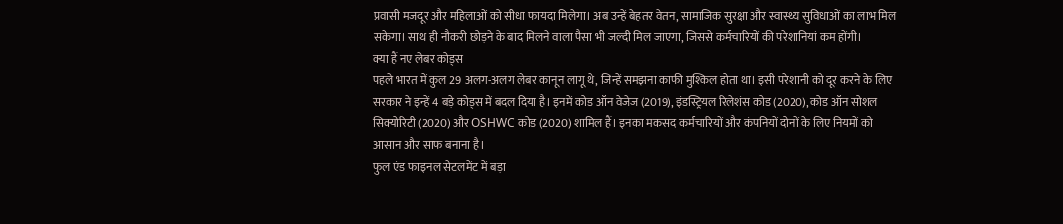प्रवासी मजदूर और महिलाओं को सीधा फायदा मिलेगा। अब उन्हें बेहतर वेतन, सामाजिक सुरक्षा और स्वास्थ्य सुविधाओं का लाभ मिल सकेगा। साथ ही नौकरी छोड़ने के बाद मिलने वाला पैसा भी जल्दी मिल जाएगा, जिससे कर्मचारियों की परेशानियां कम होंगी।
क्या हैं नए लेबर कोड्स
पहले भारत में कुल 29 अलग-अलग लेबर कानून लागू थे, जिन्हें समझना काफी मुश्किल होता था। इसी परेशानी को दूर करने के लिए सरकार ने इन्हें 4 बड़े कोड्स में बदल दिया है। इनमें कोड ऑन वेजेज (2019), इंडस्ट्रियल रिलेशंस कोड (2020), कोड ऑन सोशल सिक्योरिटी (2020) और OSHWC कोड (2020) शामिल हैं। इनका मकसद कर्मचारियों और कंपनियों दोनों के लिए नियमों को आसान और साफ बनाना है।
फुल एंड फाइनल सेटलमेंट में बड़ा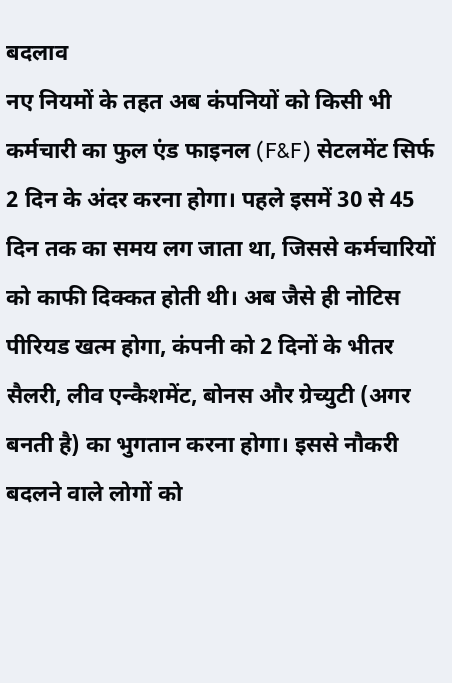बदलाव
नए नियमों के तहत अब कंपनियों को किसी भी कर्मचारी का फुल एंड फाइनल (F&F) सेटलमेंट सिर्फ 2 दिन के अंदर करना होगा। पहले इसमें 30 से 45 दिन तक का समय लग जाता था, जिससे कर्मचारियों को काफी दिक्कत होती थी। अब जैसे ही नोटिस पीरियड खत्म होगा, कंपनी को 2 दिनों के भीतर सैलरी, लीव एन्कैशमेंट, बोनस और ग्रेच्युटी (अगर बनती है) का भुगतान करना होगा। इससे नौकरी बदलने वाले लोगों को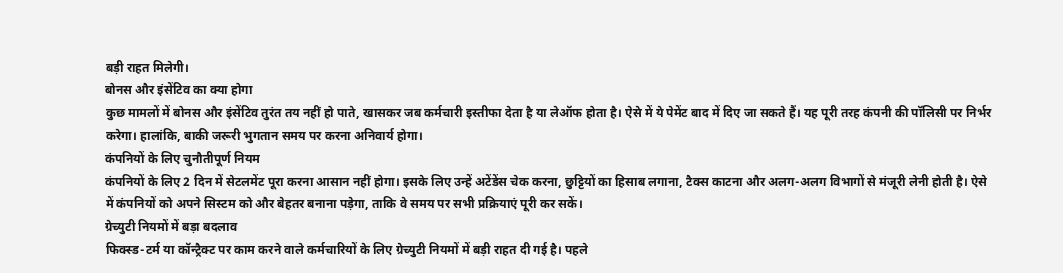बड़ी राहत मिलेगी।
बोनस और इंसेंटिव का क्या होगा
कुछ मामलों में बोनस और इंसेंटिव तुरंत तय नहीं हो पाते, खासकर जब कर्मचारी इस्तीफा देता है या लेऑफ होता है। ऐसे में ये पेमेंट बाद में दिए जा सकते हैं। यह पूरी तरह कंपनी की पॉलिसी पर निर्भर करेगा। हालांकि, बाकी जरूरी भुगतान समय पर करना अनिवार्य होगा।
कंपनियों के लिए चुनौतीपूर्ण नियम
कंपनियों के लिए 2 दिन में सेटलमेंट पूरा करना आसान नहीं होगा। इसके लिए उन्हें अटेंडेंस चेक करना, छुट्टियों का हिसाब लगाना, टैक्स काटना और अलग-अलग विभागों से मंजूरी लेनी होती है। ऐसे में कंपनियों को अपने सिस्टम को और बेहतर बनाना पड़ेगा, ताकि वे समय पर सभी प्रक्रियाएं पूरी कर सकें।
ग्रेच्युटी नियमों में बड़ा बदलाव
फिक्स्ड-टर्म या कॉन्ट्रैक्ट पर काम करने वाले कर्मचारियों के लिए ग्रेच्युटी नियमों में बड़ी राहत दी गई है। पहले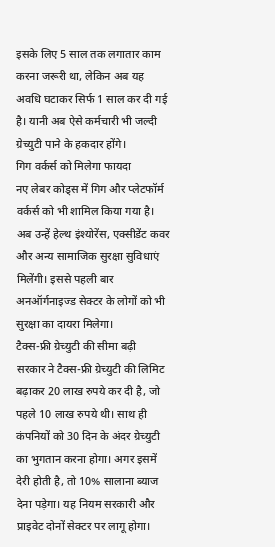इसके लिए 5 साल तक लगातार काम करना जरूरी था, लेकिन अब यह अवधि घटाकर सिर्फ 1 साल कर दी गई है। यानी अब ऐसे कर्मचारी भी जल्दी ग्रेच्युटी पाने के हकदार होंगे।
गिग वर्कर्स को मिलेगा फायदा
नए लेबर कोड्स में गिग और प्लेटफॉर्म वर्कर्स को भी शामिल किया गया है। अब उन्हें हेल्थ इंश्योरेंस, एक्सीडेंट कवर और अन्य सामाजिक सुरक्षा सुविधाएं मिलेंगी। इससे पहली बार अनऑर्गनाइज्ड सेक्टर के लोगों को भी सुरक्षा का दायरा मिलेगा।
टैक्स-फ्री ग्रेच्युटी की सीमा बढ़ी
सरकार ने टैक्स-फ्री ग्रेच्युटी की लिमिट बढ़ाकर 20 लाख रुपये कर दी है, जो पहले 10 लाख रुपये थी। साथ ही कंपनियों को 30 दिन के अंदर ग्रेच्युटी का भुगतान करना होगा। अगर इसमें देरी होती है, तो 10% सालाना ब्याज देना पड़ेगा। यह नियम सरकारी और प्राइवेट दोनों सेक्टर पर लागू होगा।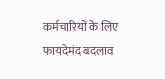कर्मचारियों के लिए फायदेमंद बदलाव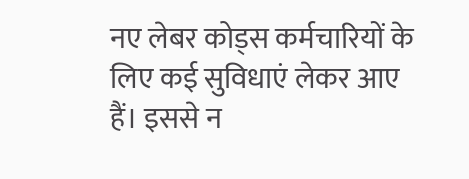नए लेबर कोड्स कर्मचारियों के लिए कई सुविधाएं लेकर आए हैं। इससे न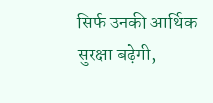सिर्फ उनकी आर्थिक सुरक्षा बढ़ेगी,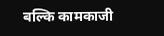बल्कि कामकाजी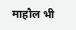माहौल भी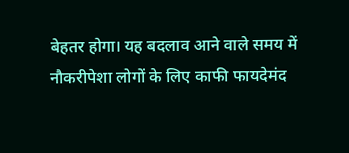बेहतर होगा। यह बदलाव आने वाले समय में नौकरीपेशा लोगों के लिए काफी फायदेमंद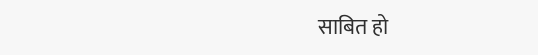साबित हो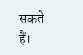सकते हैं।